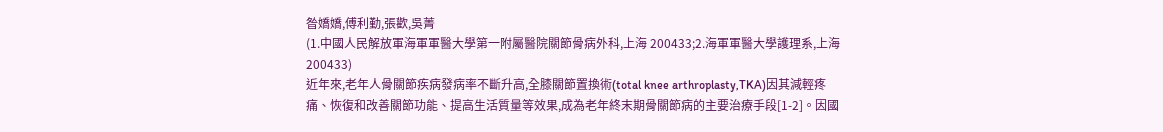昝嬌嬌,傅利勤,張歡,吳菁
(1.中國人民解放軍海軍軍醫大學第一附屬醫院關節骨病外科,上海 200433;2.海軍軍醫大學護理系,上海 200433)
近年來,老年人骨關節疾病發病率不斷升高,全膝關節置換術(total knee arthroplasty,TKA)因其減輕疼痛、恢復和改善關節功能、提高生活質量等效果,成為老年終末期骨關節病的主要治療手段[1-2]。因國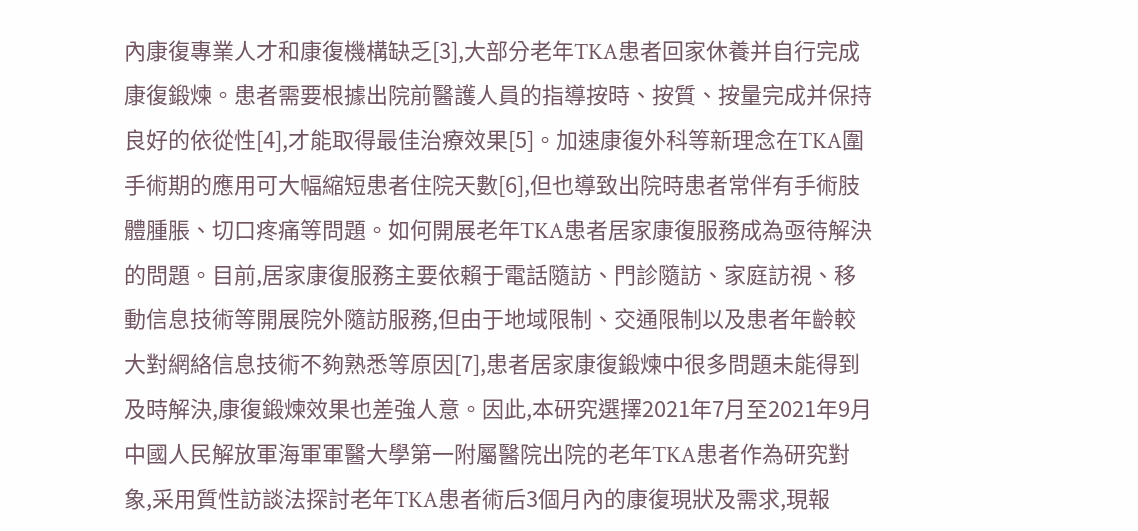內康復專業人才和康復機構缺乏[3],大部分老年TKA患者回家休養并自行完成康復鍛煉。患者需要根據出院前醫護人員的指導按時、按質、按量完成并保持良好的依從性[4],才能取得最佳治療效果[5]。加速康復外科等新理念在TKA圍手術期的應用可大幅縮短患者住院天數[6],但也導致出院時患者常伴有手術肢體腫脹、切口疼痛等問題。如何開展老年TKA患者居家康復服務成為亟待解決的問題。目前,居家康復服務主要依賴于電話隨訪、門診隨訪、家庭訪視、移動信息技術等開展院外隨訪服務,但由于地域限制、交通限制以及患者年齡較大對網絡信息技術不夠熟悉等原因[7],患者居家康復鍛煉中很多問題未能得到及時解決,康復鍛煉效果也差強人意。因此,本研究選擇2021年7月至2021年9月中國人民解放軍海軍軍醫大學第一附屬醫院出院的老年TKA患者作為研究對象,采用質性訪談法探討老年TKA患者術后3個月內的康復現狀及需求,現報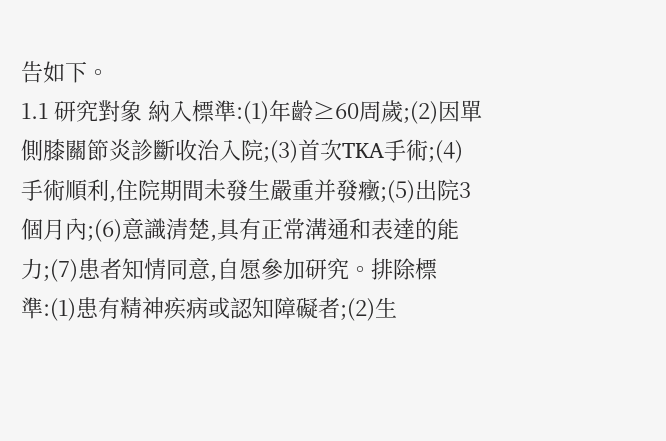告如下。
1.1 研究對象 納入標準:(1)年齡≥60周歲;(2)因單側膝關節炎診斷收治入院;(3)首次TKA手術;(4)手術順利,住院期間未發生嚴重并發癥;(5)出院3個月內;(6)意識清楚,具有正常溝通和表達的能力;(7)患者知情同意,自愿參加研究。排除標準:(1)患有精神疾病或認知障礙者;(2)生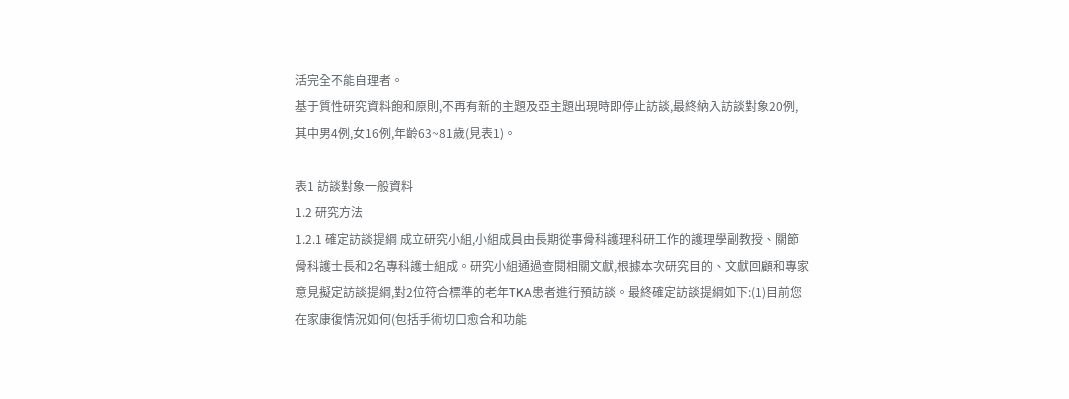活完全不能自理者。
基于質性研究資料飽和原則,不再有新的主題及亞主題出現時即停止訪談,最終納入訪談對象20例,其中男4例,女16例,年齡63~81歲(見表1)。

表1 訪談對象一般資料
1.2 研究方法
1.2.1 確定訪談提綱 成立研究小組,小組成員由長期從事骨科護理科研工作的護理學副教授、關節骨科護士長和2名專科護士組成。研究小組通過查閱相關文獻,根據本次研究目的、文獻回顧和專家意見擬定訪談提綱,對2位符合標準的老年TKA患者進行預訪談。最終確定訪談提綱如下:(1)目前您在家康復情況如何(包括手術切口愈合和功能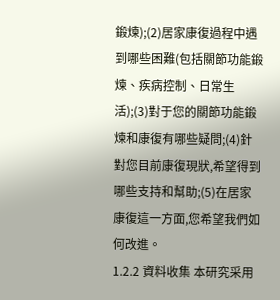鍛煉);(2)居家康復過程中遇到哪些困難(包括關節功能鍛煉、疾病控制、日常生活);(3)對于您的關節功能鍛煉和康復有哪些疑問;(4)針對您目前康復現狀,希望得到哪些支持和幫助;(5)在居家康復這一方面,您希望我們如何改進。
1.2.2 資料收集 本研究采用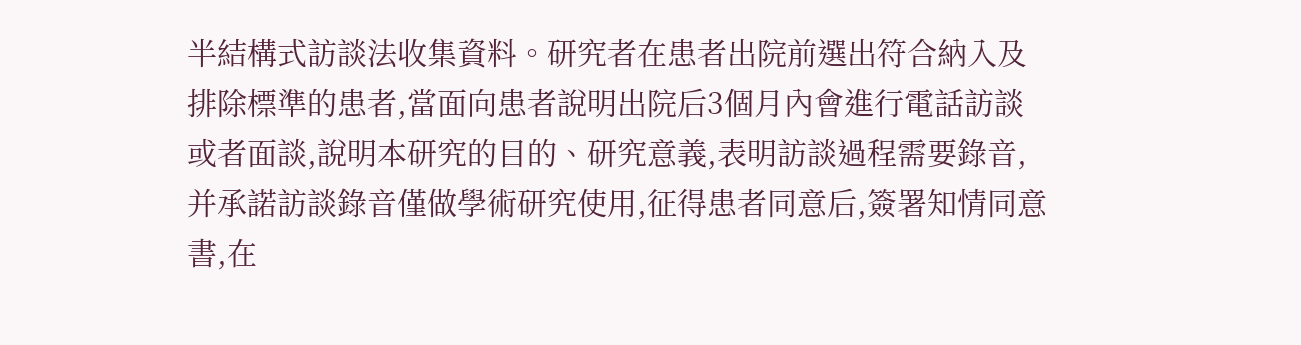半結構式訪談法收集資料。研究者在患者出院前選出符合納入及排除標準的患者,當面向患者說明出院后3個月內會進行電話訪談或者面談,說明本研究的目的、研究意義,表明訪談過程需要錄音,并承諾訪談錄音僅做學術研究使用,征得患者同意后,簽署知情同意書,在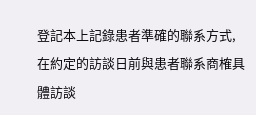登記本上記錄患者準確的聯系方式,在約定的訪談日前與患者聯系商榷具體訪談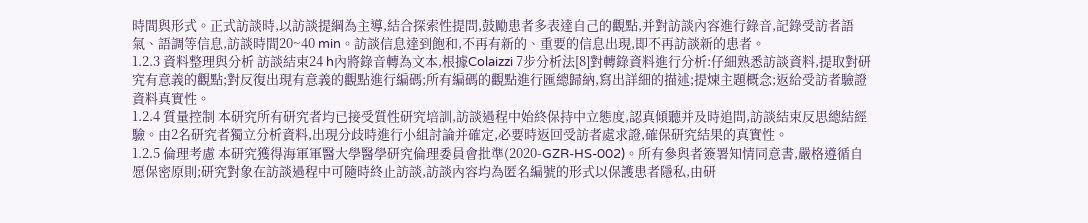時間與形式。正式訪談時,以訪談提綱為主導,結合探索性提問,鼓勵患者多表達自己的觀點,并對訪談內容進行錄音,記錄受訪者語氣、語調等信息,訪談時間20~40 min。訪談信息達到飽和,不再有新的、重要的信息出現,即不再訪談新的患者。
1.2.3 資料整理與分析 訪談結束24 h內將錄音轉為文本,根據Colaizzi 7步分析法[8]對轉錄資料進行分析:仔細熟悉訪談資料,提取對研究有意義的觀點;對反復出現有意義的觀點進行編碼;所有編碼的觀點進行匯總歸納,寫出詳細的描述;提煉主題概念;返給受訪者驗證資料真實性。
1.2.4 質量控制 本研究所有研究者均已接受質性研究培訓,訪談過程中始終保持中立態度,認真傾聽并及時追問,訪談結束反思總結經驗。由2名研究者獨立分析資料,出現分歧時進行小組討論并確定,必要時返回受訪者處求證,確保研究結果的真實性。
1.2.5 倫理考慮 本研究獲得海軍軍醫大學醫學研究倫理委員會批準(2020-GZR-HS-002)。所有參與者簽署知情同意書,嚴格遵循自愿保密原則;研究對象在訪談過程中可隨時終止訪談,訪談內容均為匿名編號的形式以保護患者隱私,由研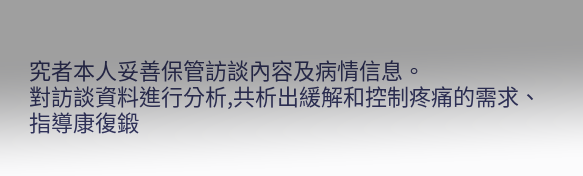究者本人妥善保管訪談內容及病情信息。
對訪談資料進行分析,共析出緩解和控制疼痛的需求、指導康復鍛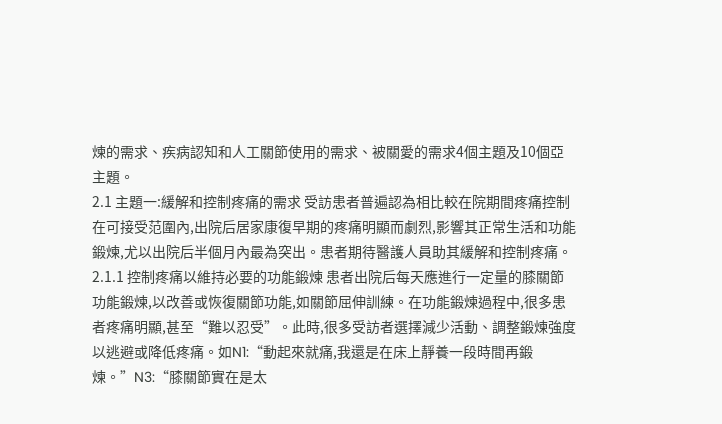煉的需求、疾病認知和人工關節使用的需求、被關愛的需求4個主題及10個亞主題。
2.1 主題一:緩解和控制疼痛的需求 受訪患者普遍認為相比較在院期間疼痛控制在可接受范圍內,出院后居家康復早期的疼痛明顯而劇烈,影響其正常生活和功能鍛煉,尤以出院后半個月內最為突出。患者期待醫護人員助其緩解和控制疼痛。
2.1.1 控制疼痛以維持必要的功能鍛煉 患者出院后每天應進行一定量的膝關節功能鍛煉,以改善或恢復關節功能,如關節屈伸訓練。在功能鍛煉過程中,很多患者疼痛明顯,甚至“難以忍受”。此時,很多受訪者選擇減少活動、調整鍛煉強度以逃避或降低疼痛。如N1:“動起來就痛,我還是在床上靜養一段時間再鍛煉。”N3:“膝關節實在是太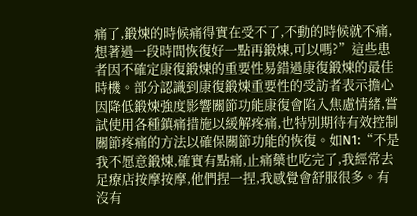痛了,鍛煉的時候痛得實在受不了,不動的時候就不痛,想著過一段時間恢復好一點再鍛煉,可以嗎?”這些患者因不確定康復鍛煉的重要性易錯過康復鍛煉的最佳時機。部分認識到康復鍛煉重要性的受訪者表示擔心因降低鍛煉強度影響關節功能康復會陷入焦慮情緒,嘗試使用各種鎮痛措施以緩解疼痛,也特別期待有效控制關節疼痛的方法以確保關節功能的恢復。如N1:“不是我不愿意鍛煉,確實有點痛,止痛藥也吃完了,我經常去足療店按摩按摩,他們捏一捏,我感覺會舒服很多。有沒有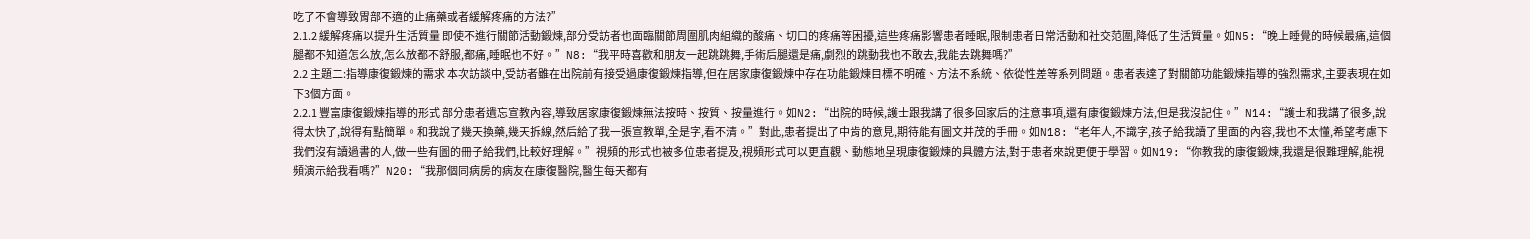吃了不會導致胃部不適的止痛藥或者緩解疼痛的方法?”
2.1.2 緩解疼痛以提升生活質量 即使不進行關節活動鍛煉,部分受訪者也面臨關節周圍肌肉組織的酸痛、切口的疼痛等困擾,這些疼痛影響患者睡眠,限制患者日常活動和社交范圍,降低了生活質量。如N5:“晚上睡覺的時候最痛,這個腿都不知道怎么放,怎么放都不舒服,都痛,睡眠也不好。”N8:“我平時喜歡和朋友一起跳跳舞,手術后腿還是痛,劇烈的跳動我也不敢去,我能去跳舞嗎?”
2.2 主題二:指導康復鍛煉的需求 本次訪談中,受訪者雖在出院前有接受過康復鍛煉指導,但在居家康復鍛煉中存在功能鍛煉目標不明確、方法不系統、依從性差等系列問題。患者表達了對關節功能鍛煉指導的強烈需求,主要表現在如下3個方面。
2.2.1 豐富康復鍛煉指導的形式 部分患者遺忘宣教內容,導致居家康復鍛煉無法按時、按質、按量進行。如N2:“出院的時候,護士跟我講了很多回家后的注意事項,還有康復鍛煉方法,但是我沒記住。”N14:“護士和我講了很多,說得太快了,說得有點簡單。和我說了幾天換藥,幾天拆線,然后給了我一張宣教單,全是字,看不清。”對此,患者提出了中肯的意見,期待能有圖文并茂的手冊。如N18:“老年人,不識字,孩子給我讀了里面的內容,我也不太懂,希望考慮下我們沒有讀過書的人,做一些有圖的冊子給我們,比較好理解。”視頻的形式也被多位患者提及,視頻形式可以更直觀、動態地呈現康復鍛煉的具體方法,對于患者來說更便于學習。如N19:“你教我的康復鍛煉,我還是很難理解,能視頻演示給我看嗎?”N20:“我那個同病房的病友在康復醫院,醫生每天都有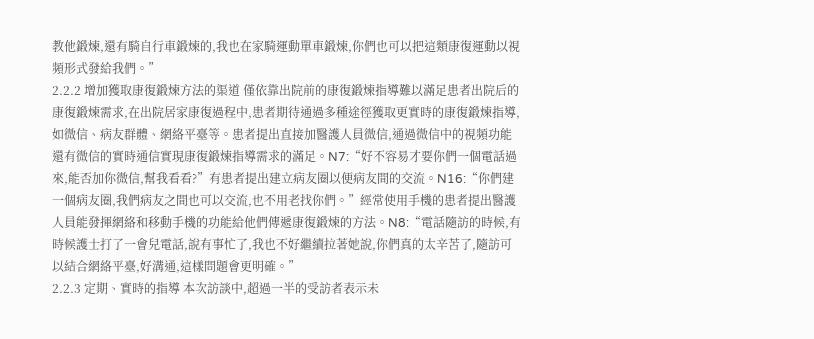教他鍛煉,還有騎自行車鍛煉的,我也在家騎運動單車鍛煉,你們也可以把這類康復運動以視頻形式發給我們。”
2.2.2 增加獲取康復鍛煉方法的渠道 僅依靠出院前的康復鍛煉指導難以滿足患者出院后的康復鍛煉需求,在出院居家康復過程中,患者期待通過多種途徑獲取更實時的康復鍛煉指導,如微信、病友群體、網絡平臺等。患者提出直接加醫護人員微信,通過微信中的視頻功能還有微信的實時通信實現康復鍛煉指導需求的滿足。N7:“好不容易才要你們一個電話過來,能否加你微信,幫我看看?”有患者提出建立病友圈以便病友間的交流。N16:“你們建一個病友圈,我們病友之間也可以交流,也不用老找你們。”經常使用手機的患者提出醫護人員能發揮網絡和移動手機的功能給他們傳遞康復鍛煉的方法。N8:“電話隨訪的時候,有時候護士打了一會兒電話,說有事忙了,我也不好繼續拉著她說,你們真的太辛苦了,隨訪可以結合網絡平臺,好溝通,這樣問題會更明確。”
2.2.3 定期、實時的指導 本次訪談中,超過一半的受訪者表示未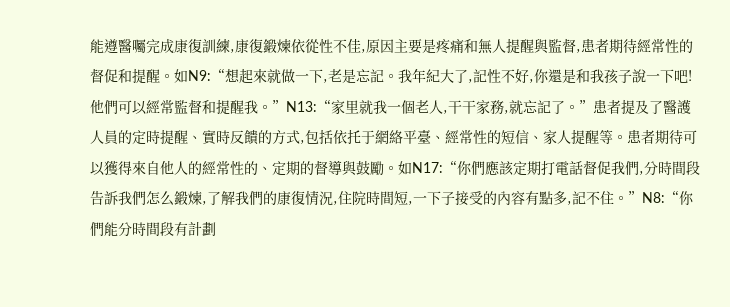能遵醫囑完成康復訓練,康復鍛煉依從性不佳,原因主要是疼痛和無人提醒與監督,患者期待經常性的督促和提醒。如N9:“想起來就做一下,老是忘記。我年紀大了,記性不好,你還是和我孩子說一下吧!他們可以經常監督和提醒我。”N13:“家里就我一個老人,干干家務,就忘記了。”患者提及了醫護人員的定時提醒、實時反饋的方式,包括依托于網絡平臺、經常性的短信、家人提醒等。患者期待可以獲得來自他人的經常性的、定期的督導與鼓勵。如N17:“你們應該定期打電話督促我們,分時間段告訴我們怎么鍛煉,了解我們的康復情況,住院時間短,一下子接受的內容有點多,記不住。”N8:“你們能分時間段有計劃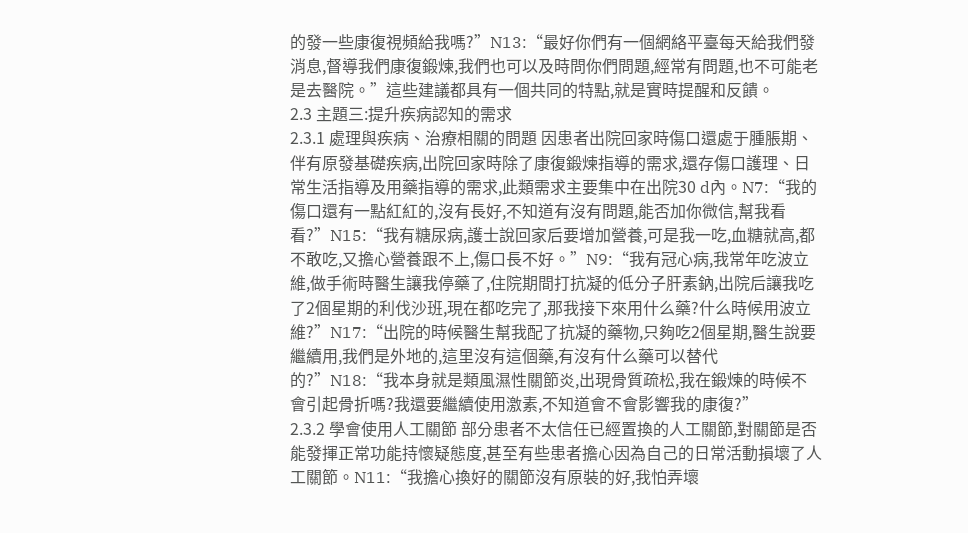的發一些康復視頻給我嗎?”N13:“最好你們有一個網絡平臺每天給我們發消息,督導我們康復鍛煉,我們也可以及時問你們問題,經常有問題,也不可能老是去醫院。”這些建議都具有一個共同的特點,就是實時提醒和反饋。
2.3 主題三:提升疾病認知的需求
2.3.1 處理與疾病、治療相關的問題 因患者出院回家時傷口還處于腫脹期、伴有原發基礎疾病,出院回家時除了康復鍛煉指導的需求,還存傷口護理、日常生活指導及用藥指導的需求,此類需求主要集中在出院30 d內。N7:“我的傷口還有一點紅紅的,沒有長好,不知道有沒有問題,能否加你微信,幫我看看?”N15:“我有糖尿病,護士說回家后要增加營養,可是我一吃,血糖就高,都不敢吃,又擔心營養跟不上,傷口長不好。”N9:“我有冠心病,我常年吃波立維,做手術時醫生讓我停藥了,住院期間打抗凝的低分子肝素鈉,出院后讓我吃了2個星期的利伐沙班,現在都吃完了,那我接下來用什么藥?什么時候用波立維?”N17:“出院的時候醫生幫我配了抗凝的藥物,只夠吃2個星期,醫生說要繼續用,我們是外地的,這里沒有這個藥,有沒有什么藥可以替代的?”N18:“我本身就是類風濕性關節炎,出現骨質疏松,我在鍛煉的時候不會引起骨折嗎?我還要繼續使用激素,不知道會不會影響我的康復?”
2.3.2 學會使用人工關節 部分患者不太信任已經置換的人工關節,對關節是否能發揮正常功能持懷疑態度,甚至有些患者擔心因為自己的日常活動損壞了人工關節。N11:“我擔心換好的關節沒有原裝的好,我怕弄壞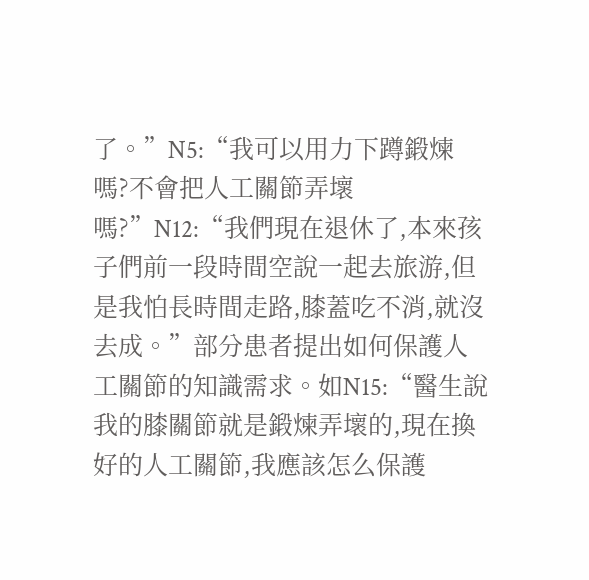了。”N5:“我可以用力下蹲鍛煉嗎?不會把人工關節弄壞嗎?”N12:“我們現在退休了,本來孩子們前一段時間空說一起去旅游,但是我怕長時間走路,膝蓋吃不消,就沒去成。”部分患者提出如何保護人工關節的知識需求。如N15:“醫生說我的膝關節就是鍛煉弄壞的,現在換好的人工關節,我應該怎么保護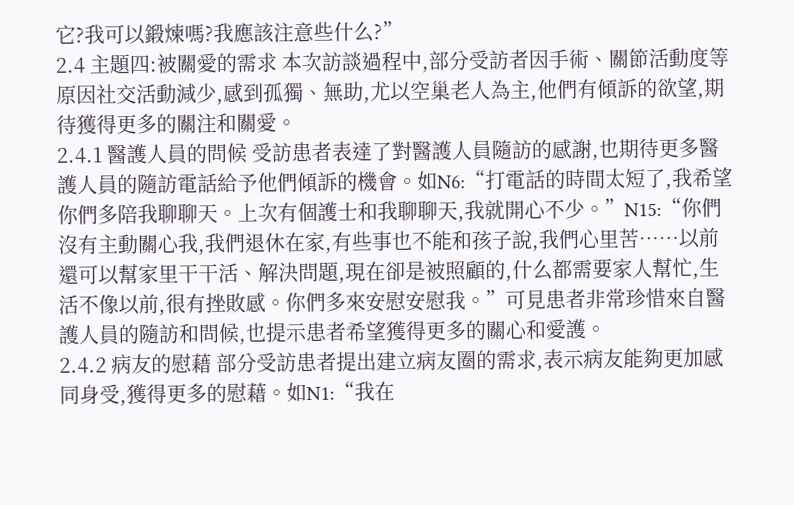它?我可以鍛煉嗎?我應該注意些什么?”
2.4 主題四:被關愛的需求 本次訪談過程中,部分受訪者因手術、關節活動度等原因社交活動減少,感到孤獨、無助,尤以空巢老人為主,他們有傾訴的欲望,期待獲得更多的關注和關愛。
2.4.1 醫護人員的問候 受訪患者表達了對醫護人員隨訪的感謝,也期待更多醫護人員的隨訪電話給予他們傾訴的機會。如N6:“打電話的時間太短了,我希望你們多陪我聊聊天。上次有個護士和我聊聊天,我就開心不少。”N15:“你們沒有主動關心我,我們退休在家,有些事也不能和孩子說,我們心里苦……以前還可以幫家里干干活、解決問題,現在卻是被照顧的,什么都需要家人幫忙,生活不像以前,很有挫敗感。你們多來安慰安慰我。”可見患者非常珍惜來自醫護人員的隨訪和問候,也提示患者希望獲得更多的關心和愛護。
2.4.2 病友的慰藉 部分受訪患者提出建立病友圈的需求,表示病友能夠更加感同身受,獲得更多的慰藉。如N1:“我在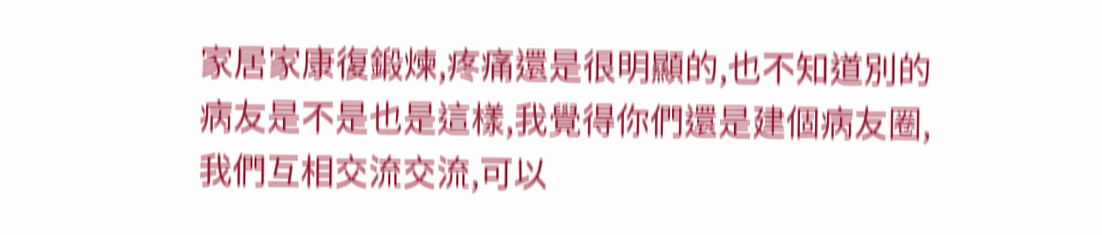家居家康復鍛煉,疼痛還是很明顯的,也不知道別的病友是不是也是這樣,我覺得你們還是建個病友圈,我們互相交流交流,可以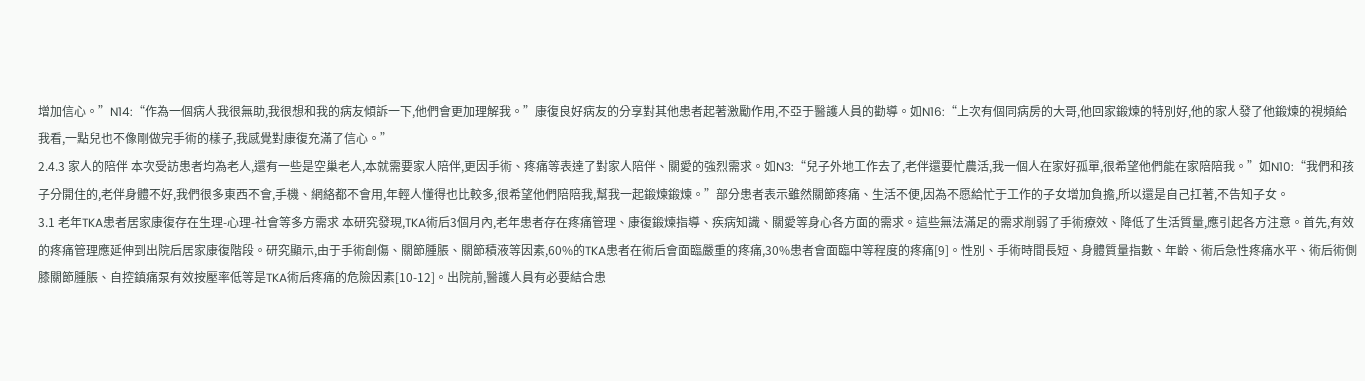增加信心。”N14:“作為一個病人我很無助,我很想和我的病友傾訴一下,他們會更加理解我。”康復良好病友的分享對其他患者起著激勵作用,不亞于醫護人員的勸導。如N16:“上次有個同病房的大哥,他回家鍛煉的特別好,他的家人發了他鍛煉的視頻給我看,一點兒也不像剛做完手術的樣子,我感覺對康復充滿了信心。”
2.4.3 家人的陪伴 本次受訪患者均為老人,還有一些是空巢老人,本就需要家人陪伴,更因手術、疼痛等表達了對家人陪伴、關愛的強烈需求。如N3:“兒子外地工作去了,老伴還要忙農活,我一個人在家好孤單,很希望他們能在家陪陪我。”如N10:“我們和孩子分開住的,老伴身體不好,我們很多東西不會,手機、網絡都不會用,年輕人懂得也比較多,很希望他們陪陪我,幫我一起鍛煉鍛煉。”部分患者表示雖然關節疼痛、生活不便,因為不愿給忙于工作的子女增加負擔,所以還是自己扛著,不告知子女。
3.1 老年TKA患者居家康復存在生理-心理-社會等多方需求 本研究發現,TKA術后3個月內,老年患者存在疼痛管理、康復鍛煉指導、疾病知識、關愛等身心各方面的需求。這些無法滿足的需求削弱了手術療效、降低了生活質量,應引起各方注意。首先,有效的疼痛管理應延伸到出院后居家康復階段。研究顯示,由于手術創傷、關節腫脹、關節積液等因素,60%的TKA患者在術后會面臨嚴重的疼痛,30%患者會面臨中等程度的疼痛[9]。性別、手術時間長短、身體質量指數、年齡、術后急性疼痛水平、術后術側膝關節腫脹、自控鎮痛泵有效按壓率低等是TKA術后疼痛的危險因素[10-12]。出院前,醫護人員有必要結合患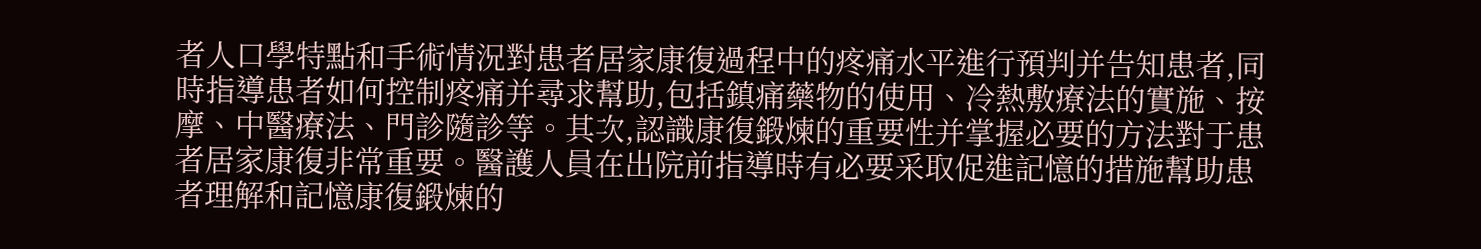者人口學特點和手術情況對患者居家康復過程中的疼痛水平進行預判并告知患者,同時指導患者如何控制疼痛并尋求幫助,包括鎮痛藥物的使用、冷熱敷療法的實施、按摩、中醫療法、門診隨診等。其次,認識康復鍛煉的重要性并掌握必要的方法對于患者居家康復非常重要。醫護人員在出院前指導時有必要采取促進記憶的措施幫助患者理解和記憶康復鍛煉的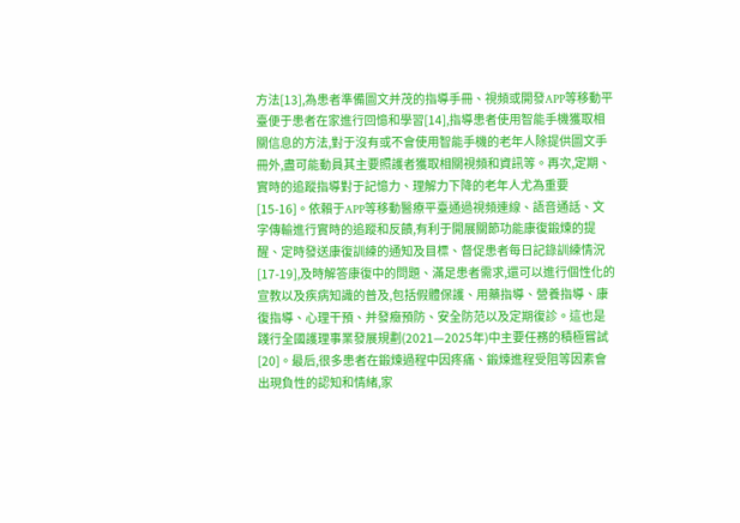方法[13],為患者準備圖文并茂的指導手冊、視頻或開發APP等移動平臺便于患者在家進行回憶和學習[14],指導患者使用智能手機獲取相關信息的方法,對于沒有或不會使用智能手機的老年人除提供圖文手冊外,盡可能動員其主要照護者獲取相關視頻和資訊等。再次,定期、實時的追蹤指導對于記憶力、理解力下降的老年人尤為重要[15-16]。依賴于APP等移動醫療平臺通過視頻連線、語音通話、文字傳輸進行實時的追蹤和反饋,有利于開展關節功能康復鍛煉的提醒、定時發送康復訓練的通知及目標、督促患者每日記錄訓練情況[17-19],及時解答康復中的問題、滿足患者需求,還可以進行個性化的宣教以及疾病知識的普及,包括假體保護、用藥指導、營養指導、康復指導、心理干預、并發癥預防、安全防范以及定期復診。這也是踐行全國護理事業發展規劃(2021—2025年)中主要任務的積極嘗試[20]。最后,很多患者在鍛煉過程中因疼痛、鍛煉進程受阻等因素會出現負性的認知和情緒,家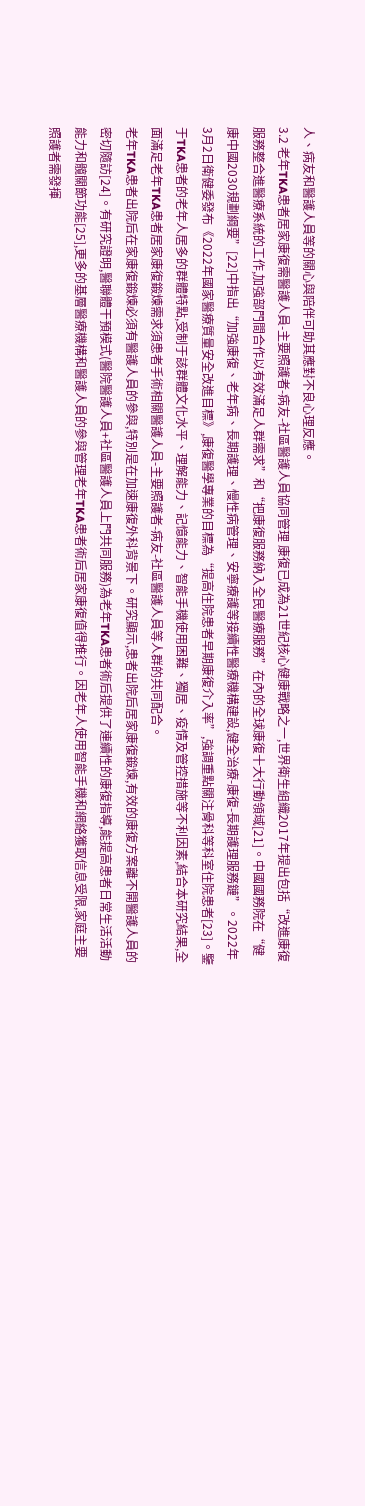人、病友和醫護人員等的關心與陪伴可助其應對不良心理反應。
3.2 老年TKA患者居家康復需醫護人員-主要照護者-病友-社區醫護人員協同管理 康復已成為21世紀核心健康戰略之一,世界衛生組織2017年提出包括“改進康復服務整合進醫療系統的工作,加強部門間合作以有效滿足人群需求”和“把康復服務納入全民醫療服務”在內的全球康復十大行動領域[21]。中國國務院在“健康中國2030規劃綱要”[22]中指出“加強康復、老年病、長期護理、慢性病管理、安寧療護等接續性醫療機構建設,健全治療-康復-長期護理服務鏈”。2022年3月2日衛健委發布《2022年國家醫療質量安全改進目標》,康復醫學專業的目標為“提高住院患者早期康復介入率”,強調重點關注骨科等科室住院患者[23]。鑒于TKA患者的老年人居多的群體特點,受制于該群體文化水平、理解能力、記憶能力、智能手機使用困難、獨居、疫情及管控措施等不利因素,結合本研究結果,全面滿足老年TKA患者居家康復鍛煉需求須患者手術相關醫護人員-主要照護者-病友-社區醫護人員等人群的共同配合。
老年TKA患者出院后在家康復鍛煉必須有醫護人員的參與,特別是在加速康復外科背景下。研究顯示,患者出院后居家康復鍛煉,有效的康復方案離不開醫護人員的密切隨訪[24]。有研究證明,醫聯體干預模式(醫院醫護人員+社區醫護人員上門共同服務)為老年TKA患者術后提供了連續性的康復指導,能提高患者日常生活活動能力和髖關節功能[25],更多的基層醫療機構和醫護人員的參與管理老年TKA患者術后居家康復值得推行。因老年人使用智能手機和網絡獲取信息受限,家庭主要照護者需發揮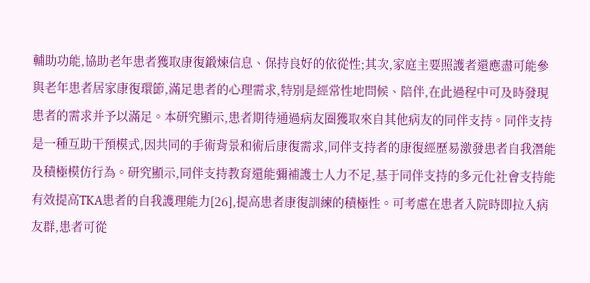輔助功能,協助老年患者獲取康復鍛煉信息、保持良好的依從性;其次,家庭主要照護者還應盡可能參與老年患者居家康復環節,滿足患者的心理需求,特別是經常性地問候、陪伴,在此過程中可及時發現患者的需求并予以滿足。本研究顯示,患者期待通過病友圈獲取來自其他病友的同伴支持。同伴支持是一種互助干預模式,因共同的手術背景和術后康復需求,同伴支持者的康復經歷易激發患者自我潛能及積極模仿行為。研究顯示,同伴支持教育還能彌補護士人力不足,基于同伴支持的多元化社會支持能有效提高TKA患者的自我護理能力[26],提高患者康復訓練的積極性。可考慮在患者入院時即拉入病友群,患者可從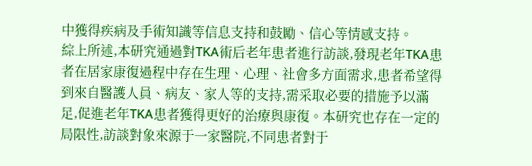中獲得疾病及手術知識等信息支持和鼓勵、信心等情感支持。
綜上所述,本研究通過對TKA術后老年患者進行訪談,發現老年TKA患者在居家康復過程中存在生理、心理、社會多方面需求,患者希望得到來自醫護人員、病友、家人等的支持,需采取必要的措施予以滿足,促進老年TKA患者獲得更好的治療與康復。本研究也存在一定的局限性,訪談對象來源于一家醫院,不同患者對于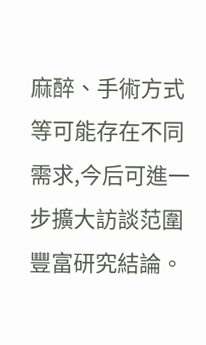麻醉、手術方式等可能存在不同需求,今后可進一步擴大訪談范圍豐富研究結論。